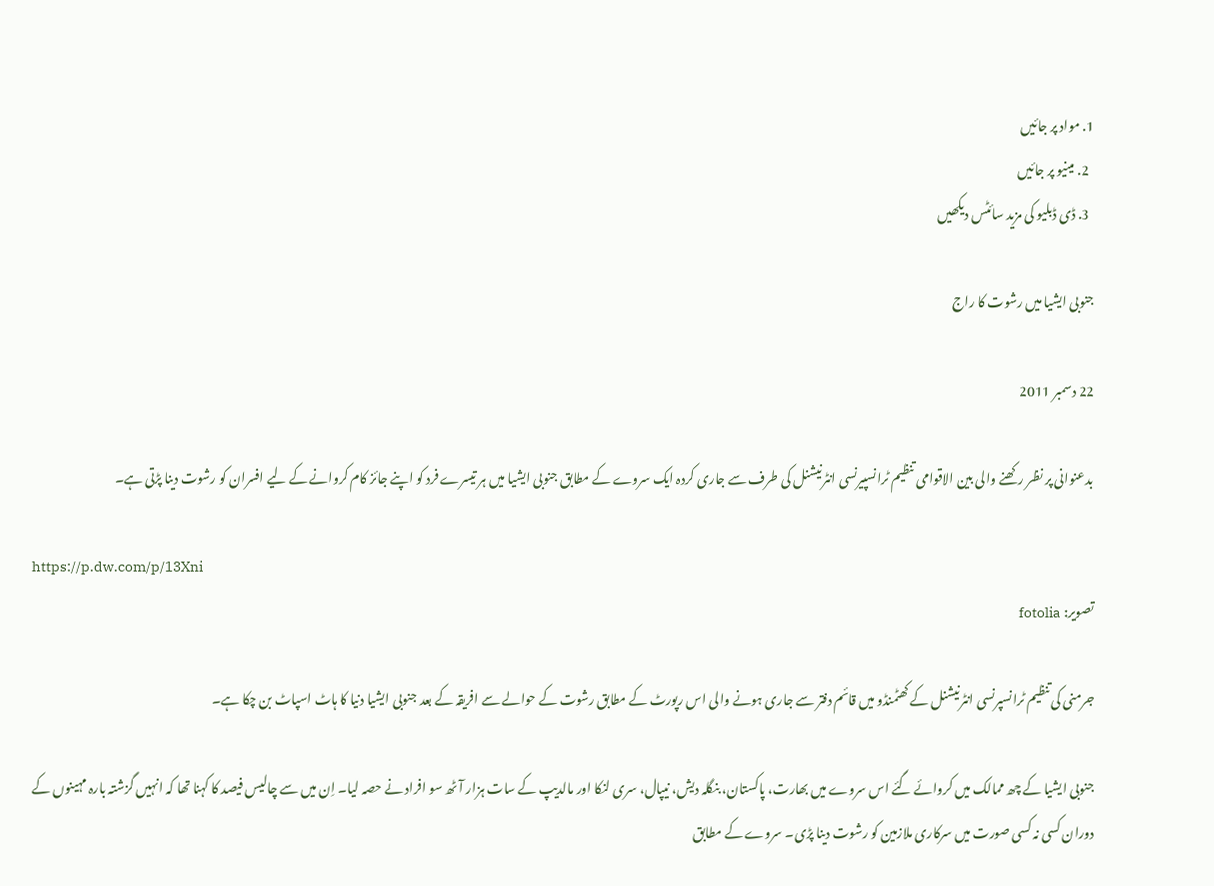1. مواد پر جائیں
  2. مینیو پر جائیں
  3. ڈی ڈبلیو کی مزید سائٹس دیکھیں

جنوبی ایشیا میں رشوت کا راج

22 دسمبر 2011

بدعنوانی پر نظر رکھنے والی بین الاقوامی تنظیم ٹرانسپیرنسی انٹرنیشنل کی طرف سے جاری کردہ ایک سروے کے مطابق جنوبی ایشیا میں ہر تیسرے فرد کو اپنے جائز کام کروانے کے لیے افسران کو رشوت دینا پڑتی ہے۔

https://p.dw.com/p/13Xni
تصویر: fotolia

جرمنی کی تنظیم ٹرانسپرنسی انٹرنیشنل کے کھٹمنڈو میں قائم دفتر سے جاری ہونے والی اس رپورٹ کے مطابق رشوت کے حوالے سے افریقہ کے بعد جنوبی ایشیا دنیا کا ہاٹ اسپاٹ بن چکا ہے۔

جنوبی ایشیا کے چھ ممالک میں کروائے گئے اس سروے میں بھارت، پاکستان، بنگلہ دیش، نیپال، سری لنکا اور مالدیپ کے سات ہزار آٹھ سو افراد نے حصہ لیا۔ اِن میں سے چالیس فیصد کا کہنا تھا کہ انہیں گزشتہ بارہ مہینوں کے دوران کسی نہ کسی صورت میں سرکاری ملازمین کو رشوت دینا پڑی۔ سروے کے مطابق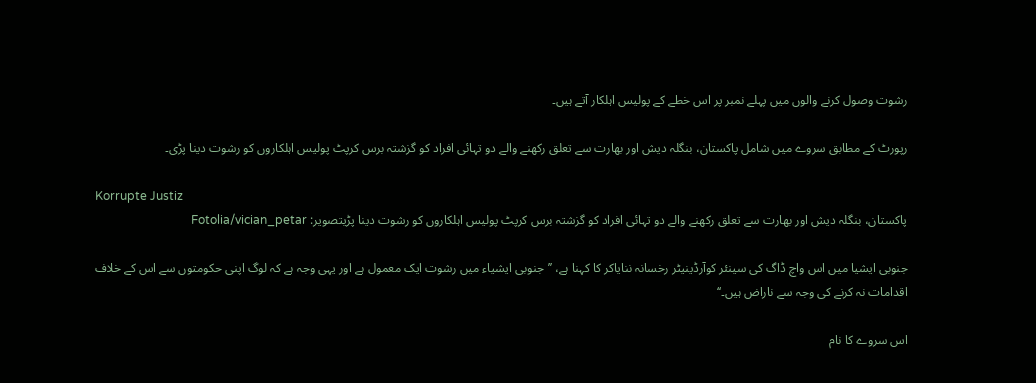رشوت وصول کرنے والوں میں پہلے نمبر پر اس خطے کے پولیس اہلکار آتے ہیں۔

رپورٹ کے مطابق سروے میں شامل پاکستان، بنگلہ دیش اور بھارت سے تعلق رکھنے والے دو تہائی افراد کو گزشتہ برس کرپٹ پولیس اہلکاروں کو رشوت دینا پڑی۔

Korrupte Justiz
پاکستان، بنگلہ دیش اور بھارت سے تعلق رکھنے والے دو تہائی افراد کو گزشتہ برس کرپٹ پولیس اہلکاروں کو رشوت دینا پڑیتصویر: Fotolia/vician_petar

جنوبی ایشیا میں اس واچ ڈاگ کی سینئر کوآرڈینیٹر رخسانہ ننایاکر کا کہنا ہے، ’’جنوبی ایشیاء میں رشوت ایک معمول ہے اور یہی وجہ ہے کہ لوگ اپنی حکومتوں سے اس کے خلاف اقدامات نہ کرنے کی وجہ سے ناراض ہیں۔‘‘

اس سروے کا نام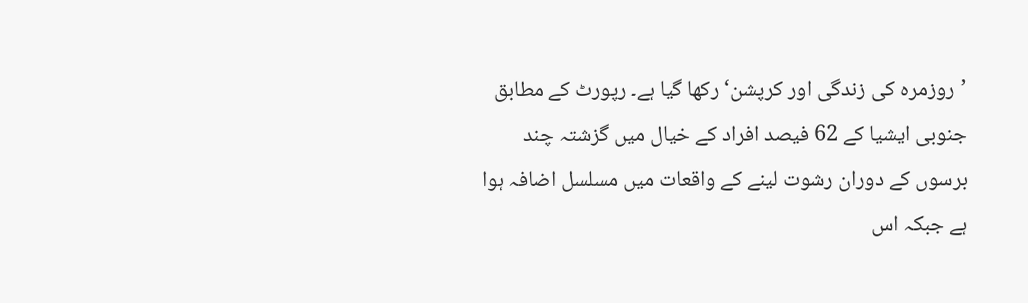’روزمرہ کی زندگی اور کرپشن‘ رکھا گیا ہے۔ رپورٹ کے مطابق جنوبی ایشیا کے 62 فیصد افراد کے خیال میں گزشتہ چند برسوں کے دوران رشوت لینے کے واقعات میں مسلسل اضافہ ہوا ہے جبکہ اس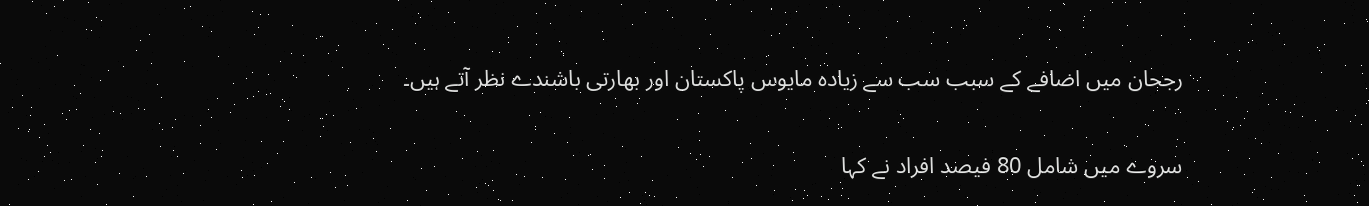رجحان میں اضافے کے سبب سب سے زیادہ مایوس پاکستان اور بھارتی باشندے نظر آتے ہیں۔

سروے میں شامل 80 فیصد افراد نے کہا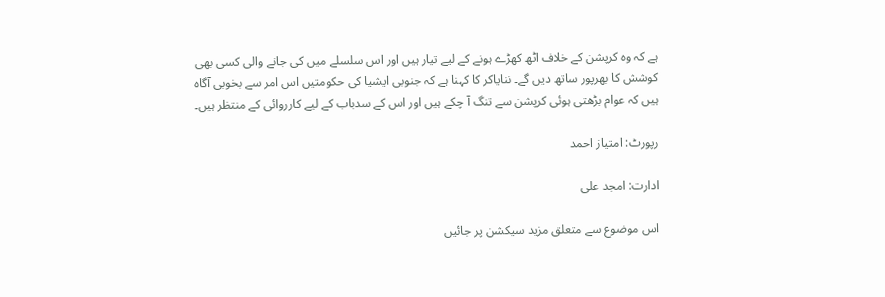ہے کہ وہ کرپشن کے خلاف اٹھ کھڑے ہونے کے لیے تیار ہیں اور اس سلسلے میں کی جانے والی کسی بھی کوشش کا بھرپور ساتھ دیں گے۔ ننایاکر کا کہنا ہے کہ جنوبی ایشیا کی حکومتیں اس امر سے بخوبی آگاہ ہیں کہ عوام بڑھتی ہوئی کرپشن سے تنگ آ چکے ہیں اور اس کے سدباب کے لیے کارروائی کے منتظر ہیں۔

رپورٹ: امتیاز احمد

ادارت: امجد علی

اس موضوع سے متعلق مزید سیکشن پر جائیں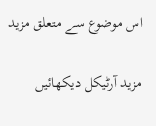اس موضوع سے متعلق مزید

مزید آرٹیکل دیکھائیں